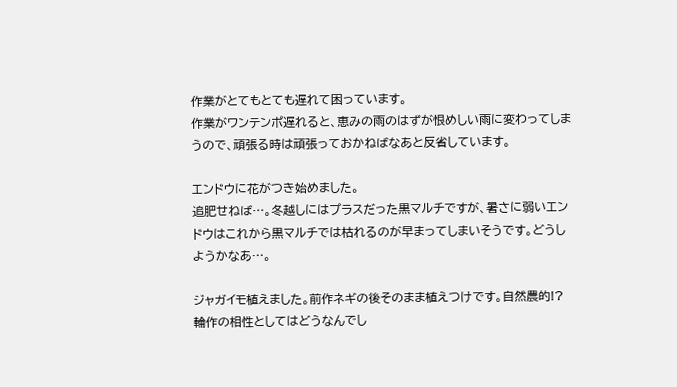作業がとてもとても遅れて困っています。
作業がワンテンポ遅れると、恵みの雨のはずが恨めしい雨に変わってしまうので、頑張る時は頑張っておかねばなあと反省しています。

エンドウに花がつき始めました。
追肥せねば…。冬越しにはプラスだった黒マルチですが、暑さに弱いエンドウはこれから黒マルチでは枯れるのが早まってしまいそうです。どうしようかなあ…。

ジャガイモ植えました。前作ネギの後そのまま植えつけです。自然農的!? 輪作の相性としてはどうなんでし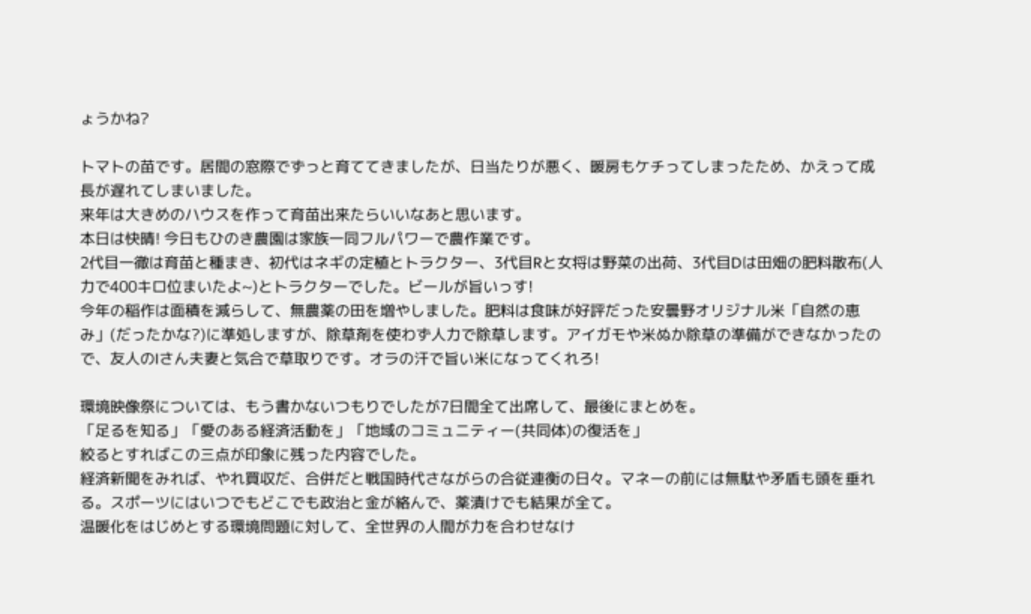ょうかね?

トマトの苗です。居間の窓際でずっと育ててきましたが、日当たりが悪く、暖房もケチってしまったため、かえって成長が遅れてしまいました。
来年は大きめのハウスを作って育苗出来たらいいなあと思います。
本日は快晴! 今日もひのき農園は家族一同フルパワーで農作業です。
2代目一徹は育苗と種まき、初代はネギの定植とトラクター、3代目Rと女将は野菜の出荷、3代目Dは田畑の肥料散布(人力で400キロ位まいたよ~)とトラクターでした。ビールが旨いっす!
今年の稲作は面積を減らして、無農薬の田を増やしました。肥料は食味が好評だった安曇野オリジナル米「自然の恵み」(だったかな?)に準処しますが、除草剤を使わず人力で除草します。アイガモや米ぬか除草の準備ができなかったので、友人のIさん夫妻と気合で草取りです。オラの汗で旨い米になってくれろ!

環境映像祭については、もう書かないつもりでしたが7日間全て出席して、最後にまとめを。
「足るを知る」「愛のある経済活動を」「地域のコミュニティー(共同体)の復活を」
絞るとすればこの三点が印象に残った内容でした。
経済新聞をみれば、やれ買収だ、合併だと戦国時代さながらの合従連衡の日々。マネーの前には無駄や矛盾も頭を垂れる。スポーツにはいつでもどこでも政治と金が絡んで、薬漬けでも結果が全て。
温暖化をはじめとする環境問題に対して、全世界の人間が力を合わせなけ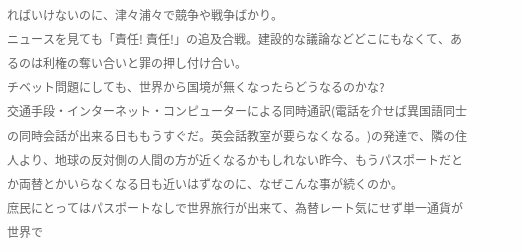ればいけないのに、津々浦々で競争や戦争ばかり。
ニュースを見ても「責任! 責任!」の追及合戦。建設的な議論などどこにもなくて、あるのは利権の奪い合いと罪の押し付け合い。
チベット問題にしても、世界から国境が無くなったらどうなるのかな?
交通手段・インターネット・コンピューターによる同時通訳(電話を介せば異国語同士の同時会話が出来る日ももうすぐだ。英会話教室が要らなくなる。)の発達で、隣の住人より、地球の反対側の人間の方が近くなるかもしれない昨今、もうパスポートだとか両替とかいらなくなる日も近いはずなのに、なぜこんな事が続くのか。
庶民にとってはパスポートなしで世界旅行が出来て、為替レート気にせず単一通貨が世界で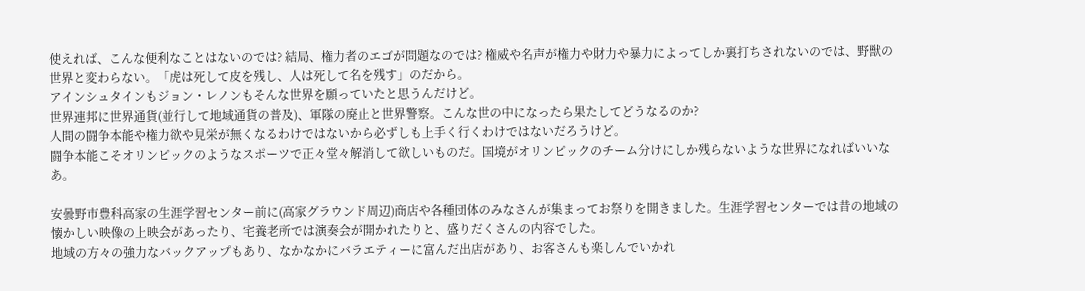使えれば、こんな便利なことはないのでは? 結局、権力者のエゴが問題なのでは? 権威や名声が権力や財力や暴力によってしか裏打ちされないのでは、野獣の世界と変わらない。「虎は死して皮を残し、人は死して名を残す」のだから。
アインシュタインもジョン・レノンもそんな世界を願っていたと思うんだけど。
世界連邦に世界通貨(並行して地域通貨の普及)、軍隊の廃止と世界警察。こんな世の中になったら果たしてどうなるのか?
人間の闘争本能や権力欲や見栄が無くなるわけではないから必ずしも上手く行くわけではないだろうけど。
闘争本能こそオリンピックのようなスポーツで正々堂々解消して欲しいものだ。国境がオリンピックのチーム分けにしか残らないような世界になればいいなあ。

安曇野市豊科高家の生涯学習センター前に(高家グラウンド周辺)商店や各種団体のみなさんが集まってお祭りを開きました。生涯学習センターでは昔の地域の懐かしい映像の上映会があったり、宅養老所では演奏会が開かれたりと、盛りだくさんの内容でした。
地域の方々の強力なバックアップもあり、なかなかにバラエティーに富んだ出店があり、お客さんも楽しんでいかれ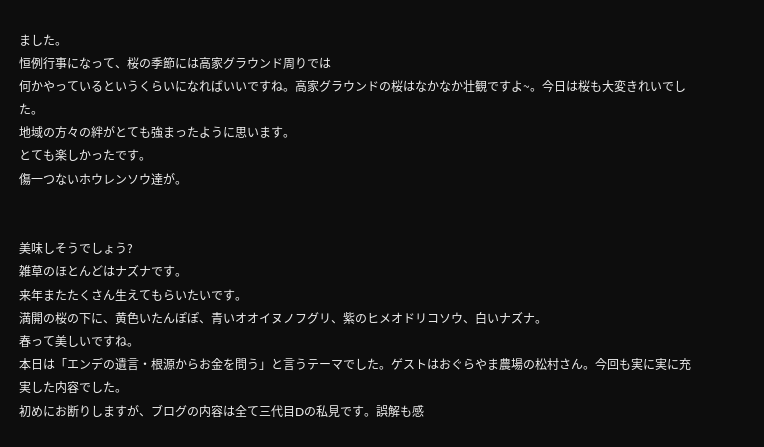ました。
恒例行事になって、桜の季節には高家グラウンド周りでは
何かやっているというくらいになればいいですね。高家グラウンドの桜はなかなか壮観ですよ~。今日は桜も大変きれいでした。
地域の方々の絆がとても強まったように思います。
とても楽しかったです。
傷一つないホウレンソウ達が。


美味しそうでしょう?
雑草のほとんどはナズナです。
来年またたくさん生えてもらいたいです。
満開の桜の下に、黄色いたんぽぽ、青いオオイヌノフグリ、紫のヒメオドリコソウ、白いナズナ。
春って美しいですね。
本日は「エンデの遺言・根源からお金を問う」と言うテーマでした。ゲストはおぐらやま農場の松村さん。今回も実に実に充実した内容でした。
初めにお断りしますが、ブログの内容は全て三代目Dの私見です。誤解も感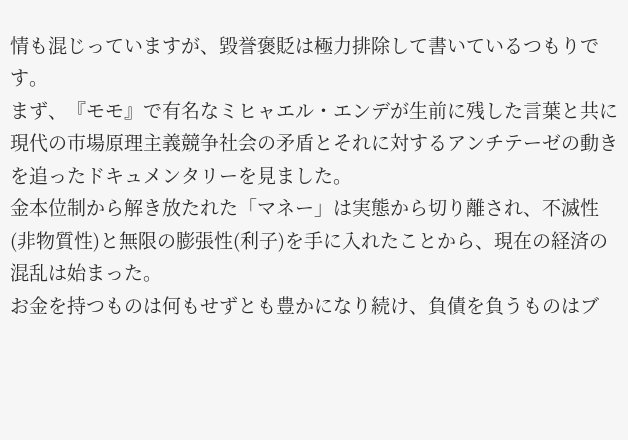情も混じっていますが、毀誉褒貶は極力排除して書いているつもりです。
まず、『モモ』で有名なミヒャエル・エンデが生前に残した言葉と共に現代の市場原理主義競争社会の矛盾とそれに対するアンチテーゼの動きを追ったドキュメンタリーを見ました。
金本位制から解き放たれた「マネー」は実態から切り離され、不滅性(非物質性)と無限の膨張性(利子)を手に入れたことから、現在の経済の混乱は始まった。
お金を持つものは何もせずとも豊かになり続け、負債を負うものはブ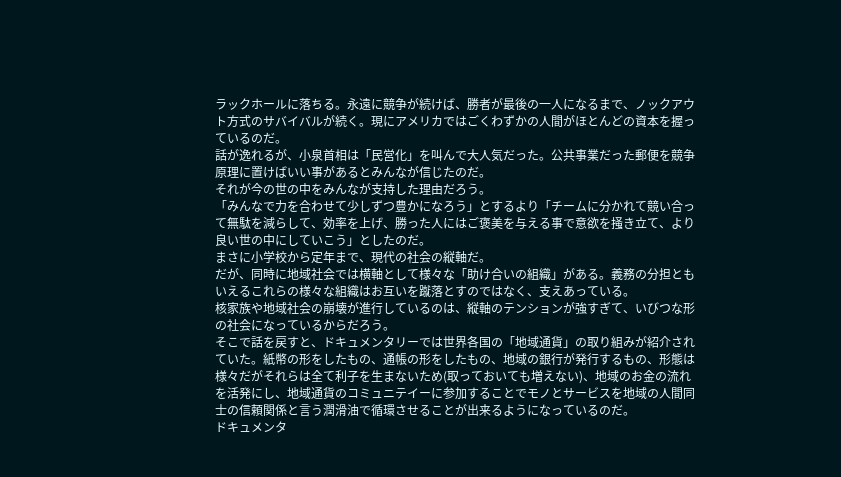ラックホールに落ちる。永遠に競争が続けば、勝者が最後の一人になるまで、ノックアウト方式のサバイバルが続く。現にアメリカではごくわずかの人間がほとんどの資本を握っているのだ。
話が逸れるが、小泉首相は「民営化」を叫んで大人気だった。公共事業だった郵便を競争原理に置けばいい事があるとみんなが信じたのだ。
それが今の世の中をみんなが支持した理由だろう。
「みんなで力を合わせて少しずつ豊かになろう」とするより「チームに分かれて競い合って無駄を減らして、効率を上げ、勝った人にはご褒美を与える事で意欲を掻き立て、より良い世の中にしていこう」としたのだ。
まさに小学校から定年まで、現代の社会の縦軸だ。
だが、同時に地域社会では横軸として様々な「助け合いの組織」がある。義務の分担ともいえるこれらの様々な組織はお互いを蹴落とすのではなく、支えあっている。
核家族や地域社会の崩壊が進行しているのは、縦軸のテンションが強すぎて、いびつな形の社会になっているからだろう。
そこで話を戻すと、ドキュメンタリーでは世界各国の「地域通貨」の取り組みが紹介されていた。紙幣の形をしたもの、通帳の形をしたもの、地域の銀行が発行するもの、形態は様々だがそれらは全て利子を生まないため(取っておいても増えない)、地域のお金の流れを活発にし、地域通貨のコミュニテイーに参加することでモノとサービスを地域の人間同士の信頼関係と言う潤滑油で循環させることが出来るようになっているのだ。
ドキュメンタ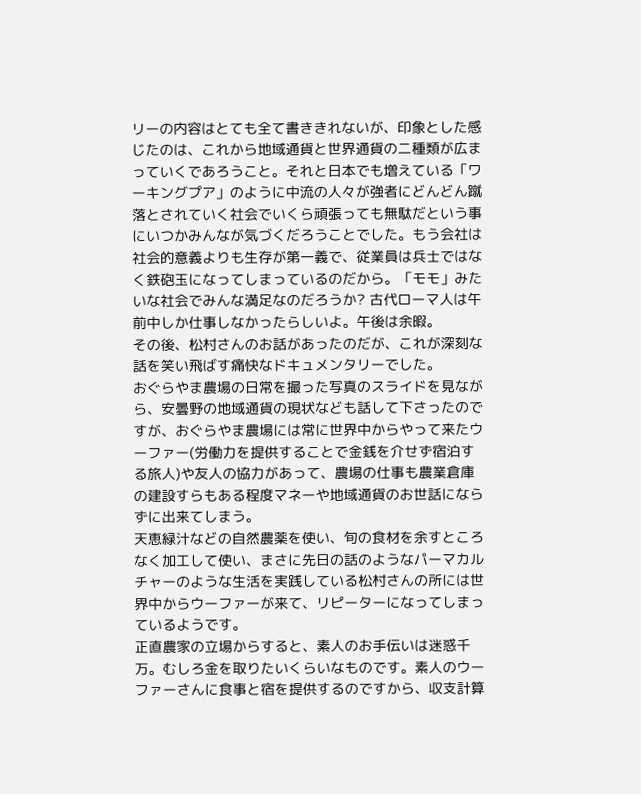リーの内容はとても全て書ききれないが、印象とした感じたのは、これから地域通貨と世界通貨の二種類が広まっていくであろうこと。それと日本でも増えている「ワーキングプア」のように中流の人々が強者にどんどん蹴落とされていく社会でいくら頑張っても無駄だという事にいつかみんなが気づくだろうことでした。もう会社は社会的意義よりも生存が第一義で、従業員は兵士ではなく鉄砲玉になってしまっているのだから。「モモ」みたいな社会でみんな満足なのだろうか? 古代ローマ人は午前中しか仕事しなかったらしいよ。午後は余暇。
その後、松村さんのお話があったのだが、これが深刻な話を笑い飛ばす痛快なドキュメンタリーでした。
おぐらやま農場の日常を撮った写真のスライドを見ながら、安曇野の地域通貨の現状なども話して下さったのですが、おぐらやま農場には常に世界中からやって来たウーファー(労働力を提供することで金銭を介せず宿泊する旅人)や友人の協力があって、農場の仕事も農業倉庫の建設すらもある程度マネーや地域通貨のお世話にならずに出来てしまう。
天恵緑汁などの自然農薬を使い、旬の食材を余すところなく加工して使い、まさに先日の話のようなパーマカルチャーのような生活を実践している松村さんの所には世界中からウーファーが来て、リピーターになってしまっているようです。
正直農家の立場からすると、素人のお手伝いは迷惑千万。むしろ金を取りたいくらいなものです。素人のウーファーさんに食事と宿を提供するのですから、収支計算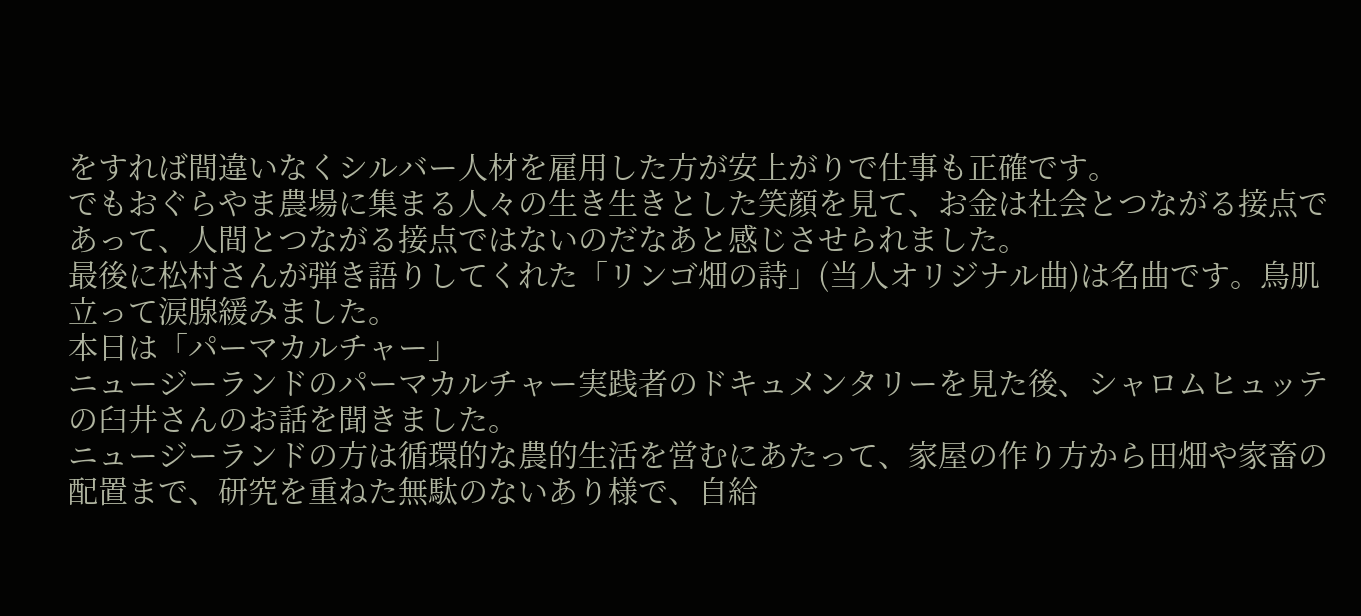をすれば間違いなくシルバー人材を雇用した方が安上がりで仕事も正確です。
でもおぐらやま農場に集まる人々の生き生きとした笑顔を見て、お金は社会とつながる接点であって、人間とつながる接点ではないのだなあと感じさせられました。
最後に松村さんが弾き語りしてくれた「リンゴ畑の詩」(当人オリジナル曲)は名曲です。鳥肌立って涙腺緩みました。
本日は「パーマカルチャー」
ニュージーランドのパーマカルチャー実践者のドキュメンタリーを見た後、シャロムヒュッテの臼井さんのお話を聞きました。
ニュージーランドの方は循環的な農的生活を営むにあたって、家屋の作り方から田畑や家畜の配置まで、研究を重ねた無駄のないあり様で、自給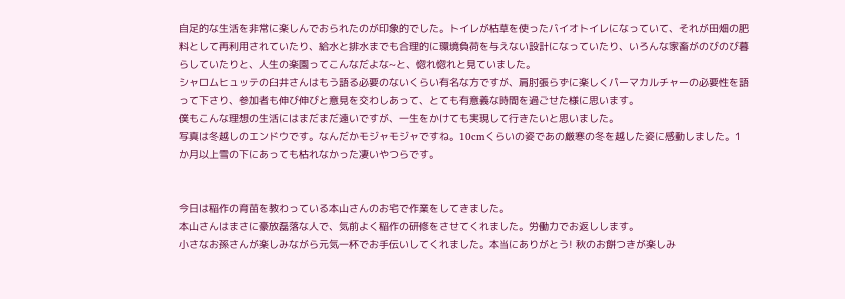自足的な生活を非常に楽しんでおられたのが印象的でした。トイレが枯草を使ったバイオトイレになっていて、それが田畑の肥料として再利用されていたり、給水と排水までも合理的に環境負荷を与えない設計になっていたり、いろんな家畜がのびのび暮らしていたりと、人生の楽園ってこんなだよな~と、惚れ惚れと見ていました。
シャロムヒュッテの臼井さんはもう語る必要のないくらい有名な方ですが、肩肘張らずに楽しくパーマカルチャーの必要性を語って下さり、参加者も伸び伸びと意見を交わしあって、とても有意義な時間を過ごせた様に思います。
僕もこんな理想の生活にはまだまだ遠いですが、一生をかけても実現して行きたいと思いました。
写真は冬越しのエンドウです。なんだかモジャモジャですね。10cmくらいの姿であの厳寒の冬を越した姿に感動しました。1か月以上雪の下にあっても枯れなかった凄いやつらです。


今日は稲作の育苗を教わっている本山さんのお宅で作業をしてきました。
本山さんはまさに豪放磊落な人で、気前よく稲作の研修をさせてくれました。労働力でお返しします。
小さなお孫さんが楽しみながら元気一杯でお手伝いしてくれました。本当にありがとう! 秋のお餅つきが楽しみ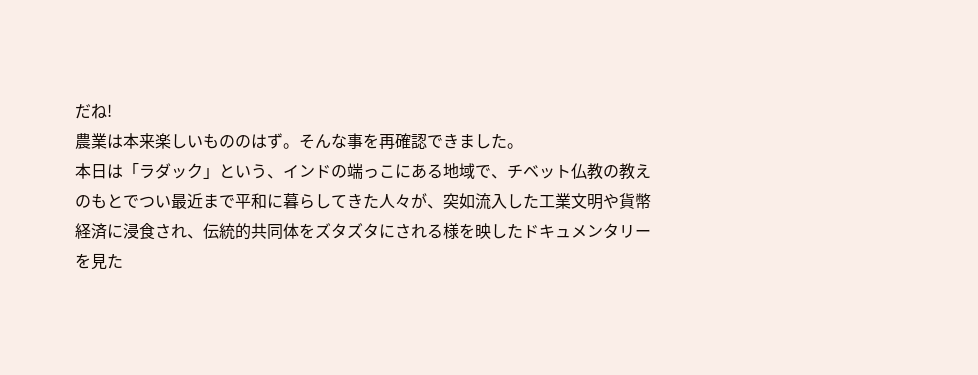だね!
農業は本来楽しいもののはず。そんな事を再確認できました。
本日は「ラダック」という、インドの端っこにある地域で、チベット仏教の教えのもとでつい最近まで平和に暮らしてきた人々が、突如流入した工業文明や貨幣経済に浸食され、伝統的共同体をズタズタにされる様を映したドキュメンタリーを見た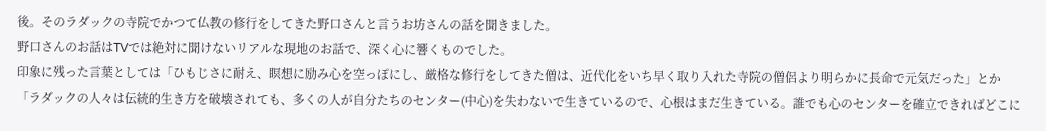後。そのラダックの寺院でかつて仏教の修行をしてきた野口さんと言うお坊さんの話を聞きました。
野口さんのお話はTVでは絶対に聞けないリアルな現地のお話で、深く心に響くものでした。
印象に残った言葉としては「ひもじさに耐え、瞑想に励み心を空っぽにし、厳格な修行をしてきた僧は、近代化をいち早く取り入れた寺院の僧侶より明らかに長命で元気だった」とか「ラダックの人々は伝統的生き方を破壊されても、多くの人が自分たちのセンター(中心)を失わないで生きているので、心根はまだ生きている。誰でも心のセンターを確立できればどこに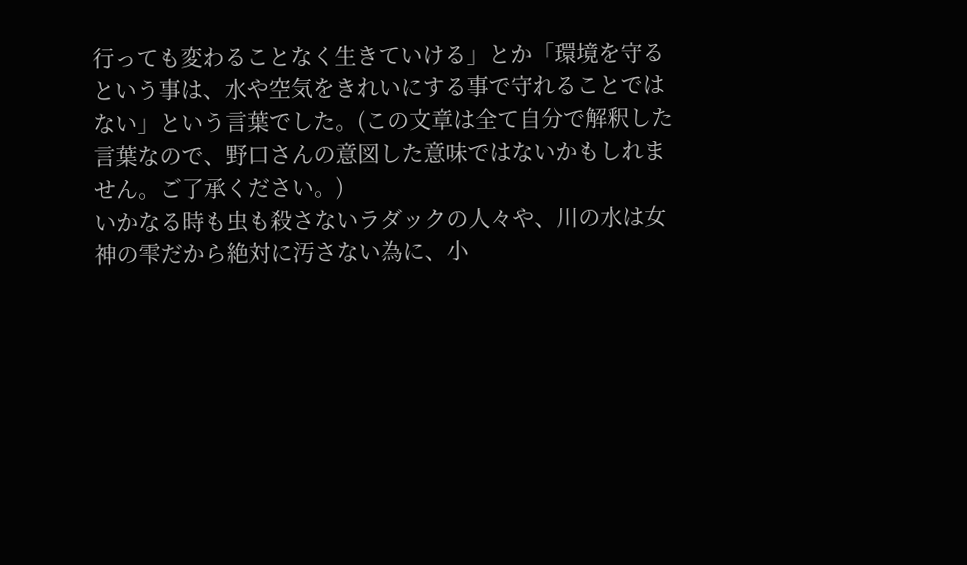行っても変わることなく生きていける」とか「環境を守るという事は、水や空気をきれいにする事で守れることではない」という言葉でした。(この文章は全て自分で解釈した言葉なので、野口さんの意図した意味ではないかもしれません。ご了承ください。)
いかなる時も虫も殺さないラダックの人々や、川の水は女神の雫だから絶対に汚さない為に、小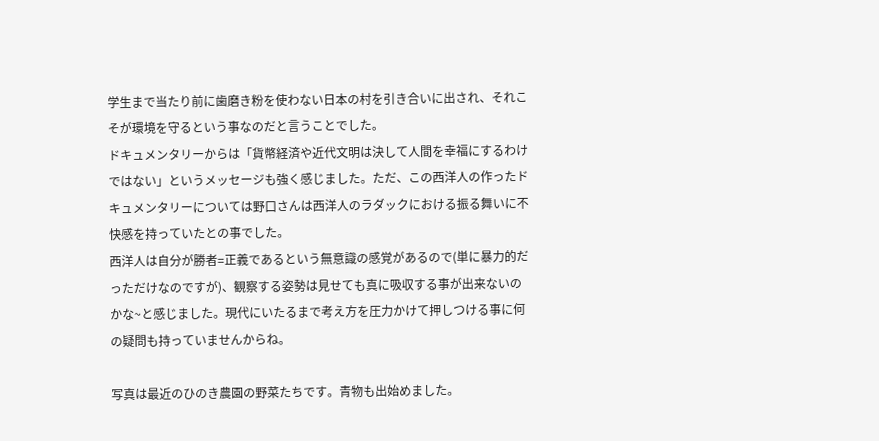学生まで当たり前に歯磨き粉を使わない日本の村を引き合いに出され、それこそが環境を守るという事なのだと言うことでした。
ドキュメンタリーからは「貨幣経済や近代文明は決して人間を幸福にするわけではない」というメッセージも強く感じました。ただ、この西洋人の作ったドキュメンタリーについては野口さんは西洋人のラダックにおける振る舞いに不快感を持っていたとの事でした。
西洋人は自分が勝者=正義であるという無意識の感覚があるので(単に暴力的だっただけなのですが)、観察する姿勢は見せても真に吸収する事が出来ないのかな~と感じました。現代にいたるまで考え方を圧力かけて押しつける事に何の疑問も持っていませんからね。

写真は最近のひのき農園の野菜たちです。青物も出始めました。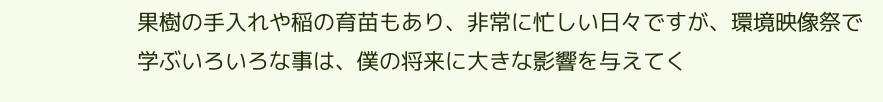果樹の手入れや稲の育苗もあり、非常に忙しい日々ですが、環境映像祭で学ぶいろいろな事は、僕の将来に大きな影響を与えてく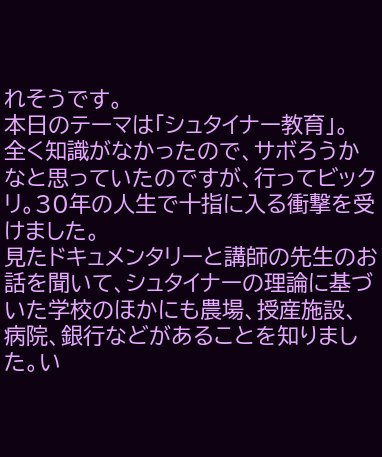れそうです。
本日のテーマは「シュタイナー教育」。
全く知識がなかったので、サボろうかなと思っていたのですが、行ってビックリ。30年の人生で十指に入る衝撃を受けました。
見たドキュメンタリーと講師の先生のお話を聞いて、シュタイナーの理論に基づいた学校のほかにも農場、授産施設、病院、銀行などがあることを知りました。い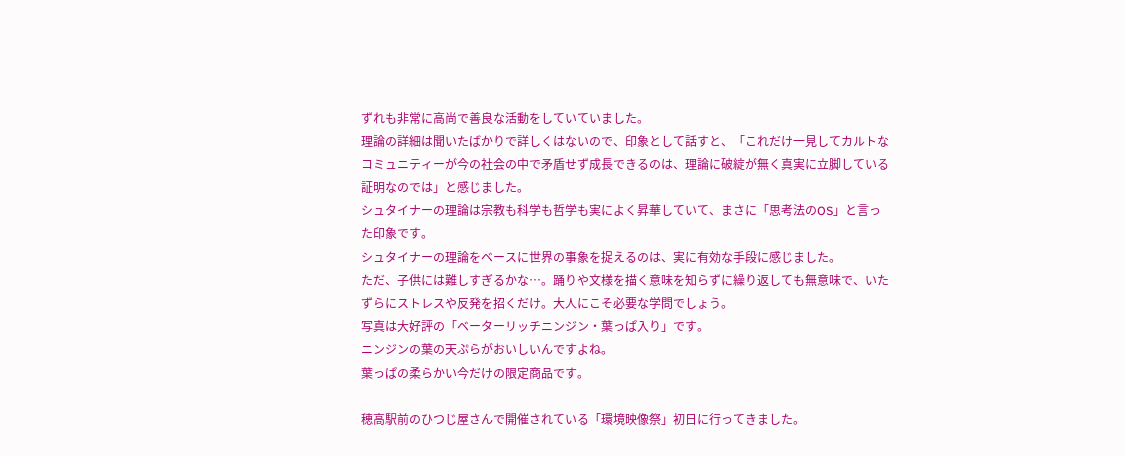ずれも非常に高尚で善良な活動をしていていました。
理論の詳細は聞いたばかりで詳しくはないので、印象として話すと、「これだけ一見してカルトなコミュニティーが今の社会の中で矛盾せず成長できるのは、理論に破綻が無く真実に立脚している証明なのでは」と感じました。
シュタイナーの理論は宗教も科学も哲学も実によく昇華していて、まさに「思考法のOS」と言った印象です。
シュタイナーの理論をベースに世界の事象を捉えるのは、実に有効な手段に感じました。
ただ、子供には難しすぎるかな…。踊りや文様を描く意味を知らずに繰り返しても無意味で、いたずらにストレスや反発を招くだけ。大人にこそ必要な学問でしょう。
写真は大好評の「ベーターリッチニンジン・葉っぱ入り」です。
ニンジンの葉の天ぷらがおいしいんですよね。
葉っぱの柔らかい今だけの限定商品です。

穂高駅前のひつじ屋さんで開催されている「環境映像祭」初日に行ってきました。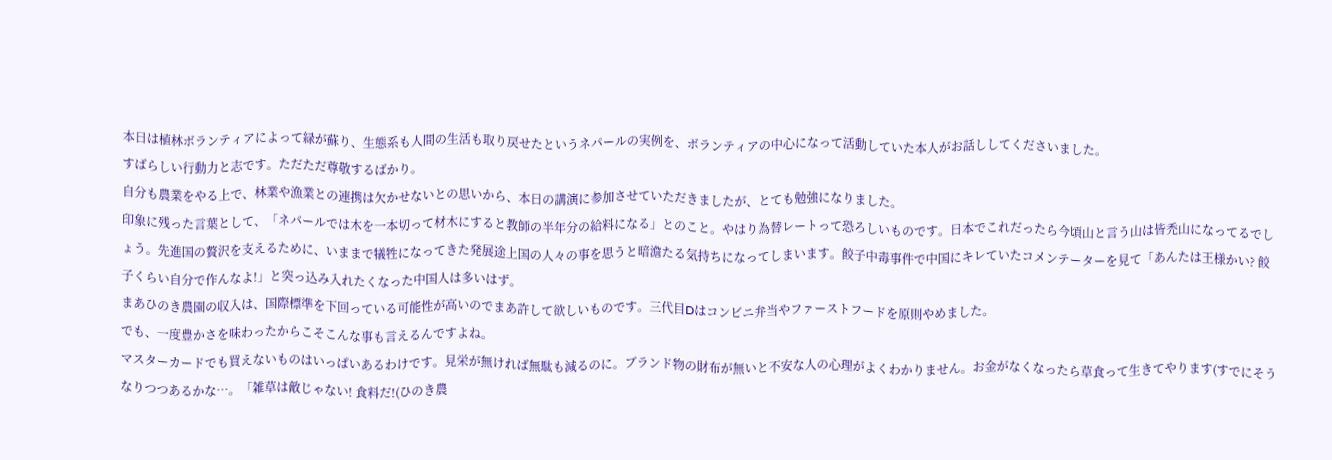本日は植林ボランティアによって緑が蘇り、生態系も人間の生活も取り戻せたというネパールの実例を、ボランティアの中心になって活動していた本人がお話ししてくださいました。
すばらしい行動力と志です。ただただ尊敬するばかり。
自分も農業をやる上で、林業や漁業との連携は欠かせないとの思いから、本日の講演に参加させていただきましたが、とても勉強になりました。
印象に残った言葉として、「ネパールでは木を一本切って材木にすると教師の半年分の給料になる」とのこと。やはり為替レートって恐ろしいものです。日本でこれだったら今頃山と言う山は皆禿山になってるでしょう。先進国の贅沢を支えるために、いままで犠牲になってきた発展途上国の人々の事を思うと暗澹たる気持ちになってしまいます。餃子中毒事件で中国にキレていたコメンテーターを見て「あんたは王様かい? 餃子くらい自分で作んなよ!」と突っ込み入れたくなった中国人は多いはず。
まあひのき農園の収入は、国際標準を下回っている可能性が高いのでまあ許して欲しいものです。三代目Dはコンビニ弁当やファーストフードを原則やめました。
でも、一度豊かさを味わったからこそこんな事も言えるんですよね。
マスターカードでも買えないものはいっぱいあるわけです。見栄が無ければ無駄も減るのに。ブランド物の財布が無いと不安な人の心理がよくわかりません。お金がなくなったら草食って生きてやります(すでにそうなりつつあるかな…。「雑草は敵じゃない! 食料だ!(ひのき農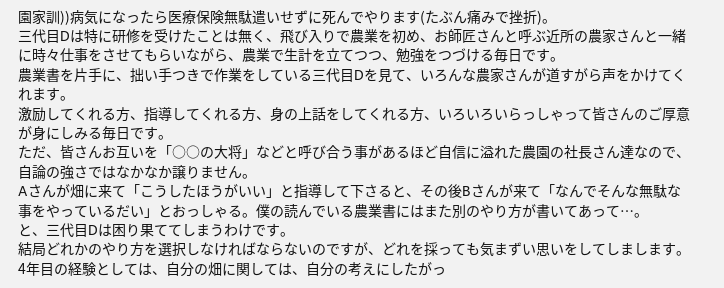園家訓))病気になったら医療保険無駄遣いせずに死んでやります(たぶん痛みで挫折)。
三代目Dは特に研修を受けたことは無く、飛び入りで農業を初め、お師匠さんと呼ぶ近所の農家さんと一緒に時々仕事をさせてもらいながら、農業で生計を立てつつ、勉強をつづける毎日です。
農業書を片手に、拙い手つきで作業をしている三代目Dを見て、いろんな農家さんが道すがら声をかけてくれます。
激励してくれる方、指導してくれる方、身の上話をしてくれる方、いろいろいらっしゃって皆さんのご厚意が身にしみる毎日です。
ただ、皆さんお互いを「○○の大将」などと呼び合う事があるほど自信に溢れた農園の社長さん達なので、自論の強さではなかなか譲りません。
Aさんが畑に来て「こうしたほうがいい」と指導して下さると、その後Bさんが来て「なんでそんな無駄な事をやっているだい」とおっしゃる。僕の読んでいる農業書にはまた別のやり方が書いてあって…。
と、三代目Dは困り果ててしまうわけです。
結局どれかのやり方を選択しなければならないのですが、どれを採っても気まずい思いをしてしまします。
4年目の経験としては、自分の畑に関しては、自分の考えにしたがっ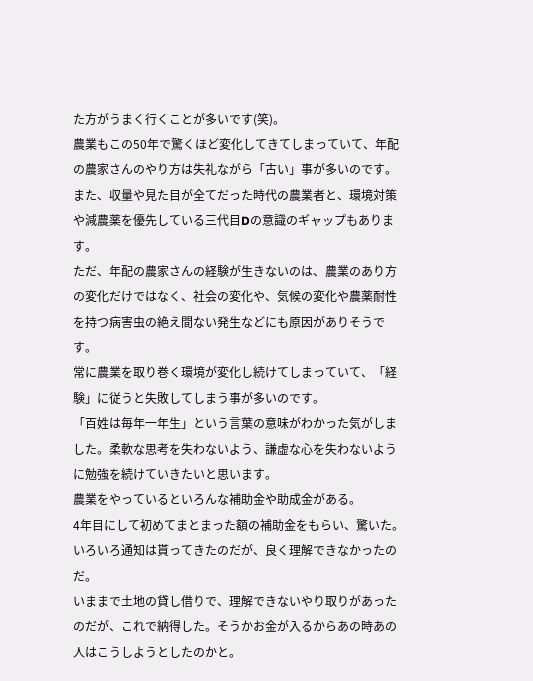た方がうまく行くことが多いです(笑)。
農業もこの50年で驚くほど変化してきてしまっていて、年配の農家さんのやり方は失礼ながら「古い」事が多いのです。また、収量や見た目が全てだった時代の農業者と、環境対策や減農薬を優先している三代目Dの意識のギャップもあります。
ただ、年配の農家さんの経験が生きないのは、農業のあり方の変化だけではなく、社会の変化や、気候の変化や農薬耐性を持つ病害虫の絶え間ない発生などにも原因がありそうです。
常に農業を取り巻く環境が変化し続けてしまっていて、「経験」に従うと失敗してしまう事が多いのです。
「百姓は毎年一年生」という言葉の意味がわかった気がしました。柔軟な思考を失わないよう、謙虚な心を失わないように勉強を続けていきたいと思います。
農業をやっているといろんな補助金や助成金がある。
4年目にして初めてまとまった額の補助金をもらい、驚いた。いろいろ通知は貰ってきたのだが、良く理解できなかったのだ。
いままで土地の貸し借りで、理解できないやり取りがあったのだが、これで納得した。そうかお金が入るからあの時あの人はこうしようとしたのかと。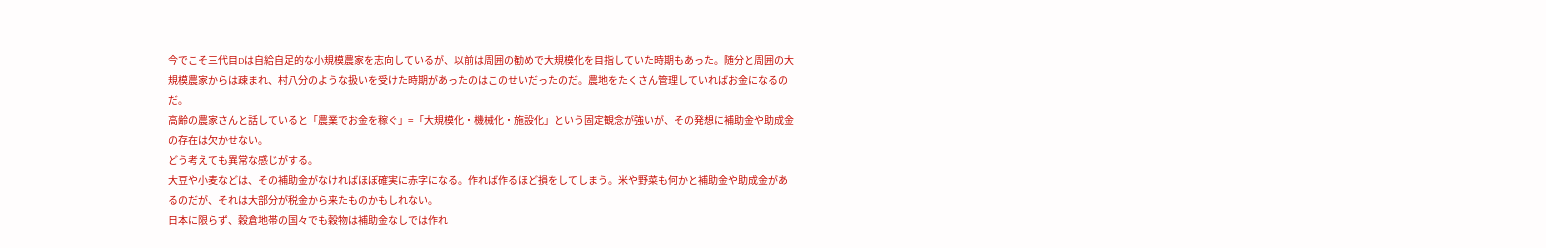今でこそ三代目Dは自給自足的な小規模農家を志向しているが、以前は周囲の勧めで大規模化を目指していた時期もあった。随分と周囲の大規模農家からは疎まれ、村八分のような扱いを受けた時期があったのはこのせいだったのだ。農地をたくさん管理していればお金になるのだ。
高齢の農家さんと話していると「農業でお金を稼ぐ」=「大規模化・機械化・施設化」という固定観念が強いが、その発想に補助金や助成金の存在は欠かせない。
どう考えても異常な感じがする。
大豆や小麦などは、その補助金がなければほぼ確実に赤字になる。作れば作るほど損をしてしまう。米や野菜も何かと補助金や助成金があるのだが、それは大部分が税金から来たものかもしれない。
日本に限らず、穀倉地帯の国々でも穀物は補助金なしでは作れ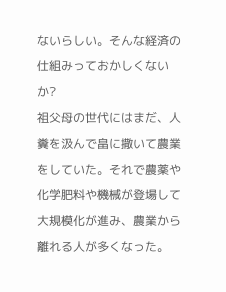ないらしい。そんな経済の仕組みっておかしくないか?
祖父母の世代にはまだ、人糞を汲んで畠に撒いて農業をしていた。それで農薬や化学肥料や機械が登場して大規模化が進み、農業から離れる人が多くなった。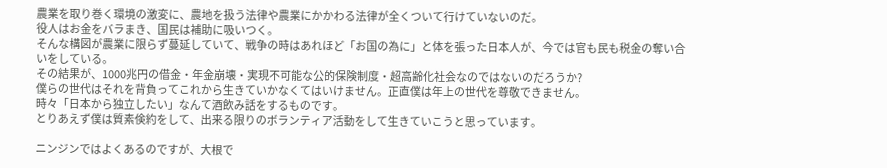農業を取り巻く環境の激変に、農地を扱う法律や農業にかかわる法律が全くついて行けていないのだ。
役人はお金をバラまき、国民は補助に吸いつく。
そんな構図が農業に限らず蔓延していて、戦争の時はあれほど「お国の為に」と体を張った日本人が、今では官も民も税金の奪い合いをしている。
その結果が、1000兆円の借金・年金崩壊・実現不可能な公的保険制度・超高齢化社会なのではないのだろうか?
僕らの世代はそれを背負ってこれから生きていかなくてはいけません。正直僕は年上の世代を尊敬できません。
時々「日本から独立したい」なんて酒飲み話をするものです。
とりあえず僕は質素倹約をして、出来る限りのボランティア活動をして生きていこうと思っています。

ニンジンではよくあるのですが、大根で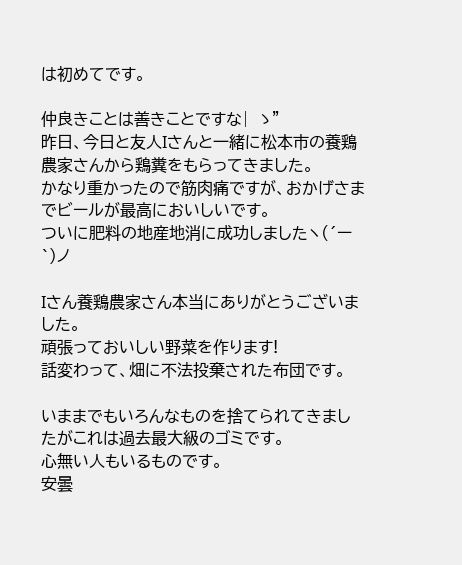は初めてです。

仲良きことは善きことですな|  ゝ”
昨日、今日と友人Iさんと一緒に松本市の養鶏農家さんから鶏糞をもらってきました。
かなり重かったので筋肉痛ですが、おかげさまでビールが最高においしいです。
ついに肥料の地産地消に成功しましたヽ(´ー`)ノ

Iさん養鶏農家さん本当にありがとうございました。
頑張っておいしい野菜を作ります!
話変わって、畑に不法投棄された布団です。

いままでもいろんなものを捨てられてきましたがこれは過去最大級のゴミです。
心無い人もいるものです。
安曇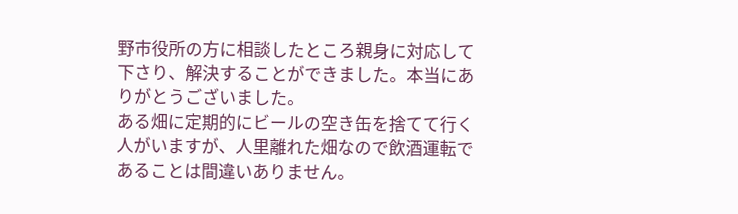野市役所の方に相談したところ親身に対応して下さり、解決することができました。本当にありがとうございました。
ある畑に定期的にビールの空き缶を捨てて行く人がいますが、人里離れた畑なので飲酒運転であることは間違いありません。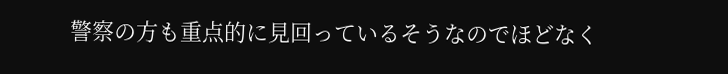警察の方も重点的に見回っているそうなのでほどなく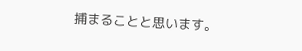捕まることと思います。